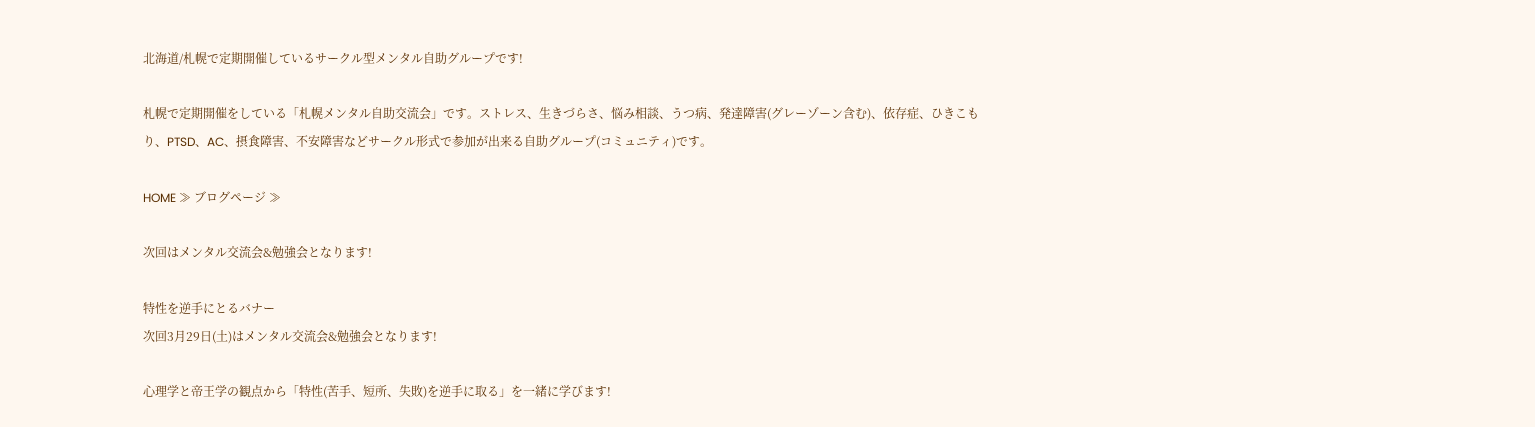北海道/札幌で定期開催しているサークル型メンタル自助グループです!

札幌で定期開催をしている「札幌メンタル自助交流会」です。ストレス、生きづらさ、悩み相談、うつ病、発達障害(グレーゾーン含む)、依存症、ひきこもり、PTSD、AC、摂食障害、不安障害などサークル形式で参加が出来る自助グループ(コミュニティ)です。

HOME ≫ ブログページ ≫

次回はメンタル交流会&勉強会となります!

特性を逆手にとるバナー
次回3月29日(土)はメンタル交流会&勉強会となります!

心理学と帝王学の観点から「特性(苦手、短所、失敗)を逆手に取る」を一緒に学びます!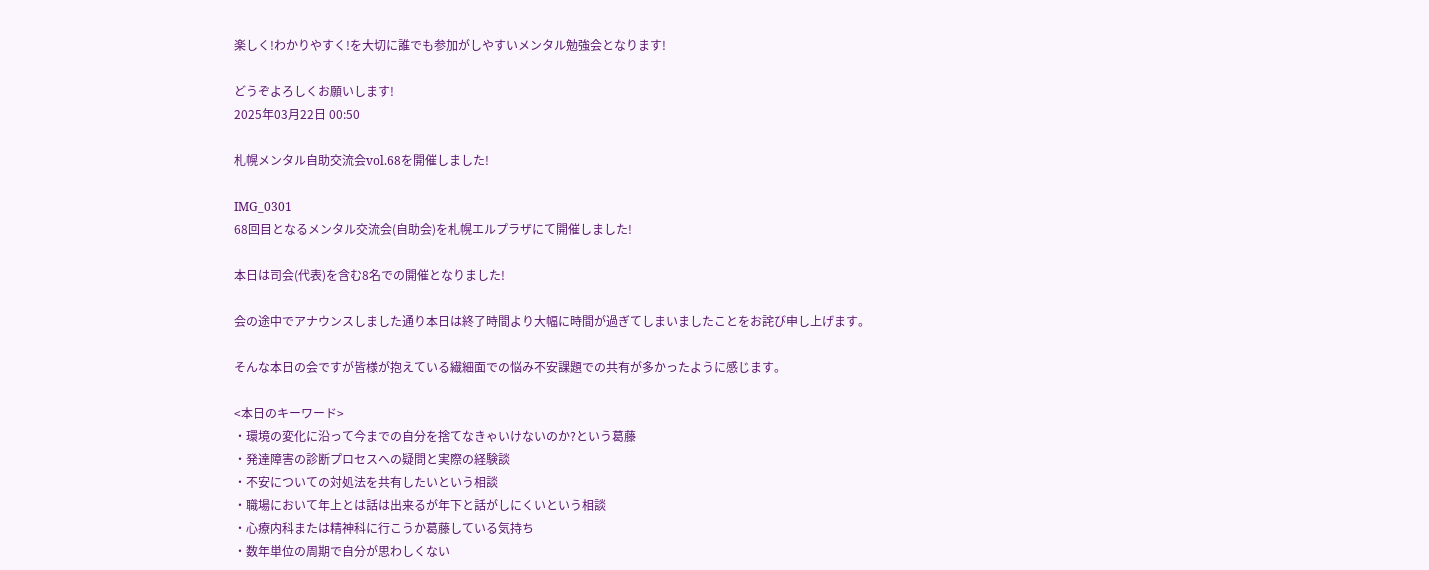楽しく!わかりやすく!を大切に誰でも参加がしやすいメンタル勉強会となります!

どうぞよろしくお願いします!
2025年03月22日 00:50

札幌メンタル自助交流会vol.68を開催しました!

IMG_0301
68回目となるメンタル交流会(自助会)を札幌エルプラザにて開催しました!

本日は司会(代表)を含む8名での開催となりました!

会の途中でアナウンスしました通り本日は終了時間より大幅に時間が過ぎてしまいましたことをお詫び申し上げます。

そんな本日の会ですが皆様が抱えている繊細面での悩み不安課題での共有が多かったように感じます。

<本日のキーワード>
・環境の変化に沿って今までの自分を捨てなきゃいけないのか?という葛藤
・発達障害の診断プロセスへの疑問と実際の経験談
・不安についての対処法を共有したいという相談
・職場において年上とは話は出来るが年下と話がしにくいという相談
・心療内科または精神科に行こうか葛藤している気持ち
・数年単位の周期で自分が思わしくない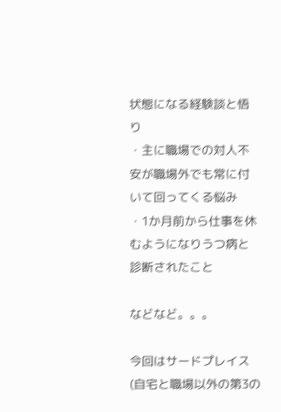状態になる経験談と悟り
・主に職場での対人不安が職場外でも常に付いて回ってくる悩み
・1か月前から仕事を休むようになりうつ病と診断されたこと

などなど。。。

今回はサードプレイス(自宅と職場以外の第3の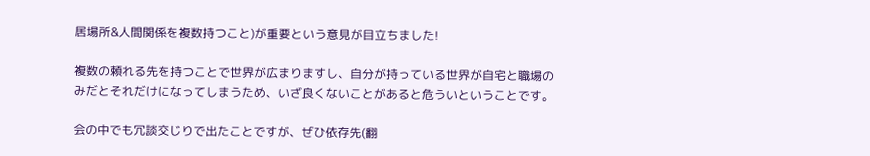居場所&人間関係を複数持つこと)が重要という意見が目立ちました!

複数の頼れる先を持つことで世界が広まりますし、自分が持っている世界が自宅と職場のみだとそれだけになってしまうため、いざ良くないことがあると危ういということです。

会の中でも冗談交じりで出たことですが、ぜひ依存先(翻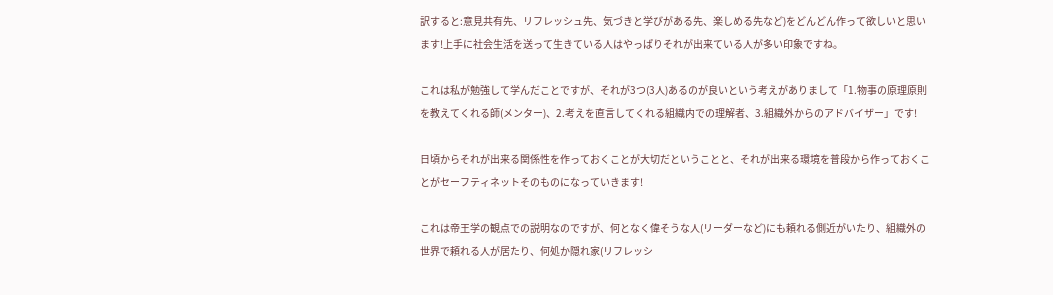訳すると:意見共有先、リフレッシュ先、気づきと学びがある先、楽しめる先など)をどんどん作って欲しいと思います!上手に社会生活を送って生きている人はやっぱりそれが出来ている人が多い印象ですね。

これは私が勉強して学んだことですが、それが3つ(3人)あるのが良いという考えがありまして「1.物事の原理原則を教えてくれる師(メンター)、2.考えを直言してくれる組織内での理解者、3.組織外からのアドバイザー」です!

日頃からそれが出来る関係性を作っておくことが大切だということと、それが出来る環境を普段から作っておくことがセーフティネットそのものになっていきます!

これは帝王学の観点での説明なのですが、何となく偉そうな人(リーダーなど)にも頼れる側近がいたり、組織外の世界で頼れる人が居たり、何処か隠れ家(リフレッシ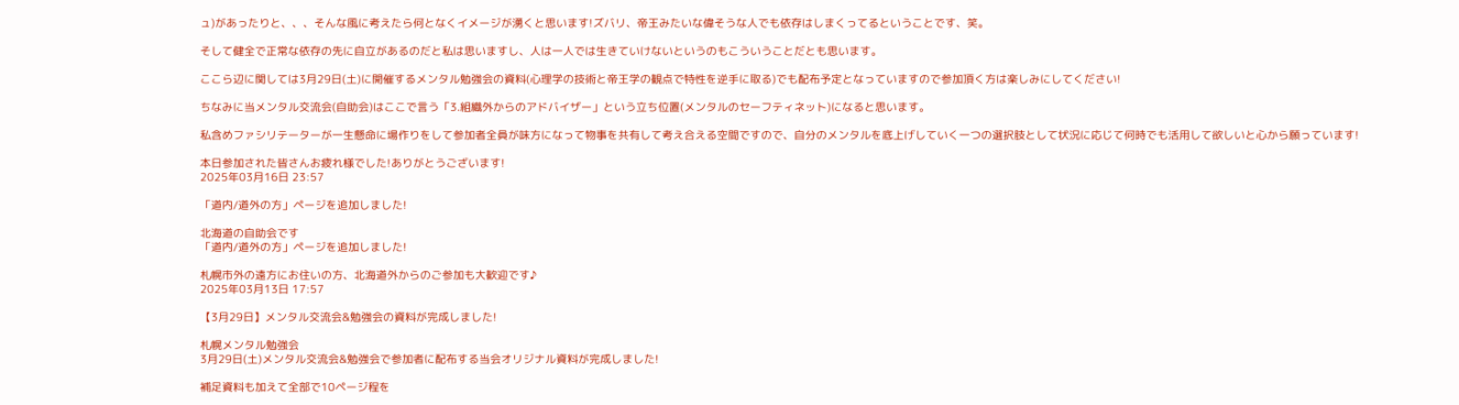ュ)があったりと、、、そんな風に考えたら何となくイメージが湧くと思います!ズバリ、帝王みたいな偉そうな人でも依存はしまくってるということです、笑。

そして健全で正常な依存の先に自立があるのだと私は思いますし、人は一人では生きていけないというのもこういうことだとも思います。

ここら辺に関しては3月29日(土)に開催するメンタル勉強会の資料(心理学の技術と帝王学の観点で特性を逆手に取る)でも配布予定となっていますので参加頂く方は楽しみにしてください!

ちなみに当メンタル交流会(自助会)はここで言う「3.組織外からのアドバイザー」という立ち位置(メンタルのセーフティネット)になると思います。

私含めファシリテーターが一生懸命に場作りをして参加者全員が味方になって物事を共有して考え合える空間ですので、自分のメンタルを底上げしていく一つの選択肢として状況に応じて何時でも活用して欲しいと心から願っています!

本日参加された皆さんお疲れ様でした!ありがとうございます!
2025年03月16日 23:57

「道内/道外の方」ページを追加しました!

北海道の自助会です
「道内/道外の方」ページを追加しました!

札幌市外の遠方にお住いの方、北海道外からのご参加も大歓迎です♪
2025年03月13日 17:57

【3月29日】メンタル交流会&勉強会の資料が完成しました!

札幌メンタル勉強会
3月29日(土)メンタル交流会&勉強会で参加者に配布する当会オリジナル資料が完成しました!

補足資料も加えて全部で10ページ程を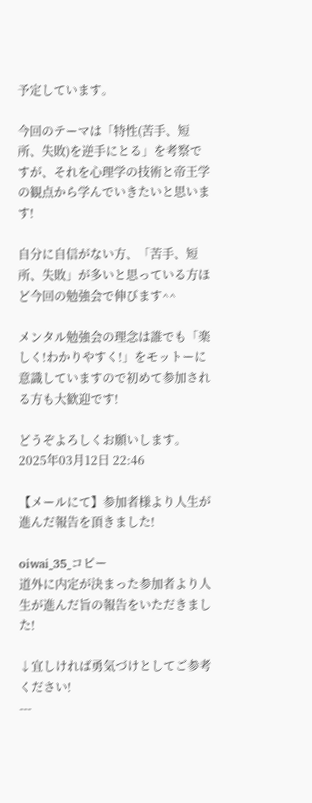予定しています。

今回のテーマは「特性(苦手、短所、失敗)を逆手にとる」を考察ですが、それを心理学の技術と帝王学の観点から学んでいきたいと思います!

自分に自信がない方、「苦手、短所、失敗」が多いと思っている方ほど今回の勉強会で伸びます^^

メンタル勉強会の理念は誰でも「楽しく!わかりやすく!」をモットーに意識していますので初めて参加される方も大歓迎です!

どうぞよろしくお願いします。
2025年03月12日 22:46

【メールにて】参加者様より人生が進んだ報告を頂きました!

oiwai_35_コピー
道外に内定が決まった参加者より人生が進んだ旨の報告をいただきました!

↓宜しければ勇気づけとしてご参考ください!
---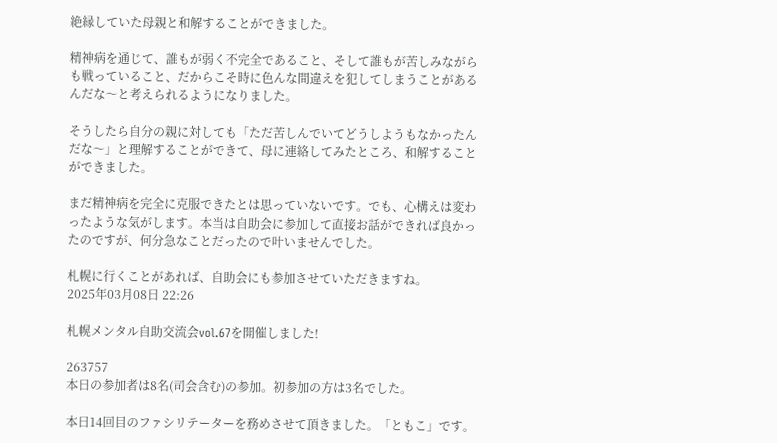絶縁していた母親と和解することができました。

精神病を通じて、誰もが弱く不完全であること、そして誰もが苦しみながらも戦っていること、だからこそ時に色んな間違えを犯してしまうことがあるんだな〜と考えられるようになりました。

そうしたら自分の親に対しても「ただ苦しんでいてどうしようもなかったんだな〜」と理解することができて、母に連絡してみたところ、和解することができました。

まだ精神病を完全に克服できたとは思っていないです。でも、心構えは変わったような気がします。本当は自助会に参加して直接お話ができれば良かったのですが、何分急なことだったので叶いませんでした。

札幌に行くことがあれば、自助会にも参加させていただきますね。
2025年03月08日 22:26

札幌メンタル自助交流会vol.67を開催しました!

263757
本日の参加者は8名(司会含む)の参加。初参加の方は3名でした。

本日14回目のファシリテーターを務めさせて頂きました。「ともこ」です。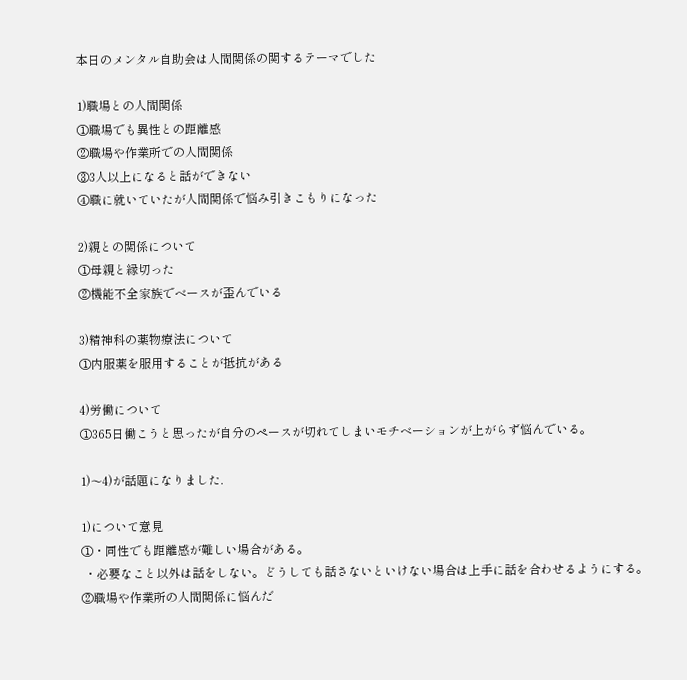本日のメンタル自助会は人間関係の関するテーマでした

1)職場との人間関係
①職場でも異性との距離感
②職場や作業所での人間関係
③3人以上になると話ができない
④職に就いていたが人間関係で悩み引きこもりになった

2)親との関係について
①母親と縁切った
②機能不全家族でベースが歪んでいる

3)精神科の薬物療法について
①内服薬を服用することが抵抗がある

4)労働について
①365日働こうと思ったが自分のペースが切れてしまいモチベーションが上がらず悩んでいる。

1)〜4)が話題になりました.

1)について意見
①・同性でも距離感が難しい場合がある。
 ・必要なこと以外は話をしない。どうしても話さないといけない場合は上手に話を合わせるようにする。
②職場や作業所の人間関係に悩んだ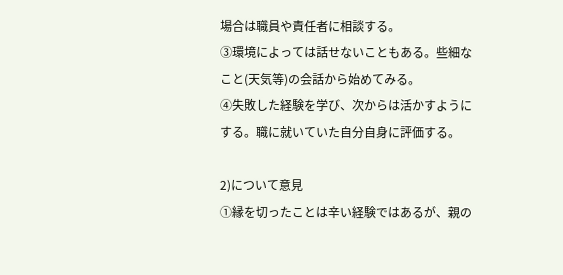場合は職員や責任者に相談する。
③環境によっては話せないこともある。些細なこと(天気等)の会話から始めてみる。
④失敗した経験を学び、次からは活かすようにする。職に就いていた自分自身に評価する。

2)について意見
①縁を切ったことは辛い経験ではあるが、親の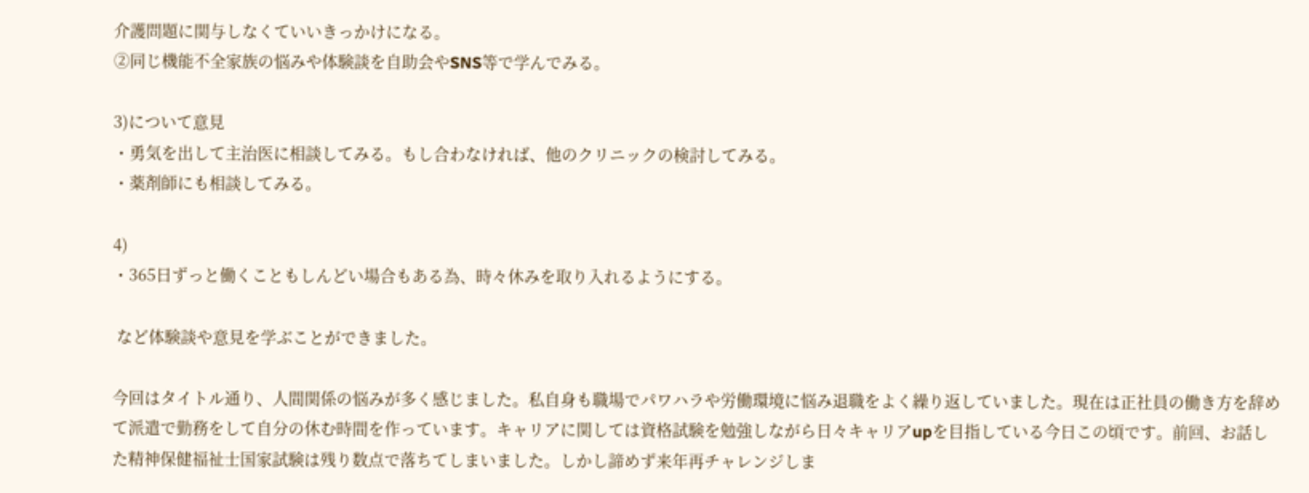介護問題に関与しなくていいきっかけになる。
②同じ機能不全家族の悩みや体験談を自助会やSNS等で学んでみる。

3)について意見
・勇気を出して主治医に相談してみる。もし合わなければ、他のクリニックの検討してみる。
・薬剤師にも相談してみる。

4)
・365日ずっと働くこともしんどい場合もある為、時々休みを取り入れるようにする。

 など体験談や意見を学ぶことができました。

今回はタイトル通り、人間関係の悩みが多く感じました。私自身も職場でパワハラや労働環境に悩み退職をよく繰り返していました。現在は正社員の働き方を辞めて派遣で勤務をして自分の休む時間を作っています。キャリアに関しては資格試験を勉強しながら日々キャリアupを目指している今日この頃です。前回、お話した精神保健福祉士国家試験は残り数点で落ちてしまいました。しかし諦めず来年再チャレンジしま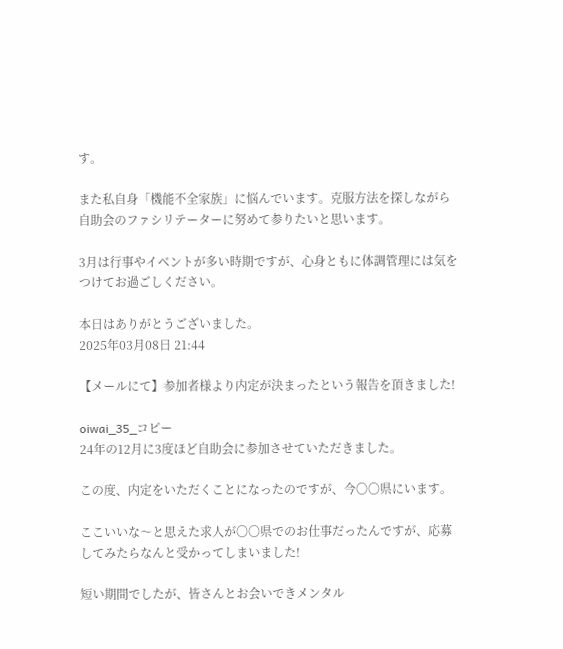す。

また私自身「機能不全家族」に悩んでいます。克服方法を探しながら自助会のファシリテーターに努めて参りたいと思います。

3月は行事やイベントが多い時期ですが、心身ともに体調管理には気をつけてお過ごしください。

本日はありがとうございました。
2025年03月08日 21:44

【メールにて】参加者様より内定が決まったという報告を頂きました!

oiwai_35_コピー
24年の12月に3度ほど自助会に参加させていただきました。

この度、内定をいただくことになったのですが、今〇〇県にいます。

ここいいな〜と思えた求人が〇〇県でのお仕事だったんですが、応募してみたらなんと受かってしまいました!

短い期間でしたが、皆さんとお会いできメンタル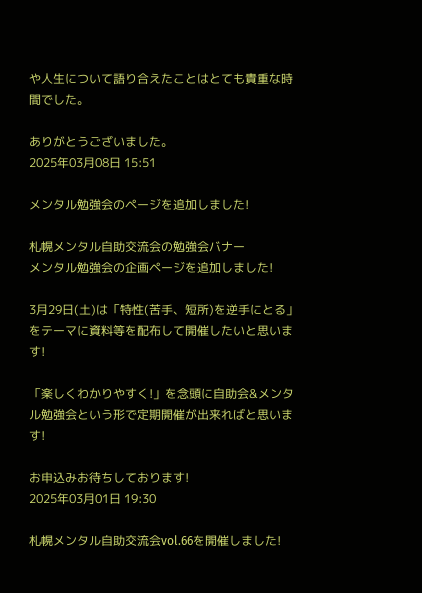や人生について語り合えたことはとても貴重な時間でした。

ありがとうございました。
2025年03月08日 15:51

メンタル勉強会のページを追加しました!

札幌メンタル自助交流会の勉強会バナー
メンタル勉強会の企画ページを追加しました!

3月29日(土)は「特性(苦手、短所)を逆手にとる」をテーマに資料等を配布して開催したいと思います!

「楽しくわかりやすく!」を念頭に自助会&メンタル勉強会という形で定期開催が出来ればと思います!

お申込みお待ちしております!
2025年03月01日 19:30

札幌メンタル自助交流会vol.66を開催しました!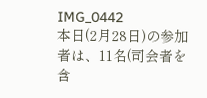IMG_0442
本日(2月28日)の参加者は、11名(司会者を含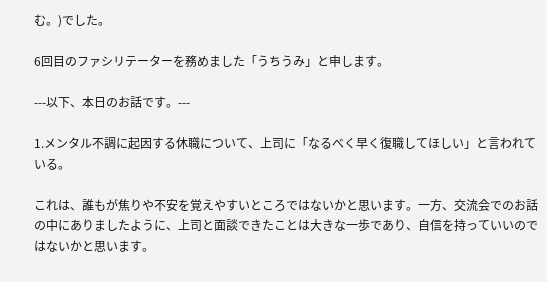む。)でした。

6回目のファシリテーターを務めました「うちうみ」と申します。

---以下、本日のお話です。---

1.メンタル不調に起因する休職について、上司に「なるべく早く復職してほしい」と言われている。

これは、誰もが焦りや不安を覚えやすいところではないかと思います。一方、交流会でのお話の中にありましたように、上司と面談できたことは大きな一歩であり、自信を持っていいのではないかと思います。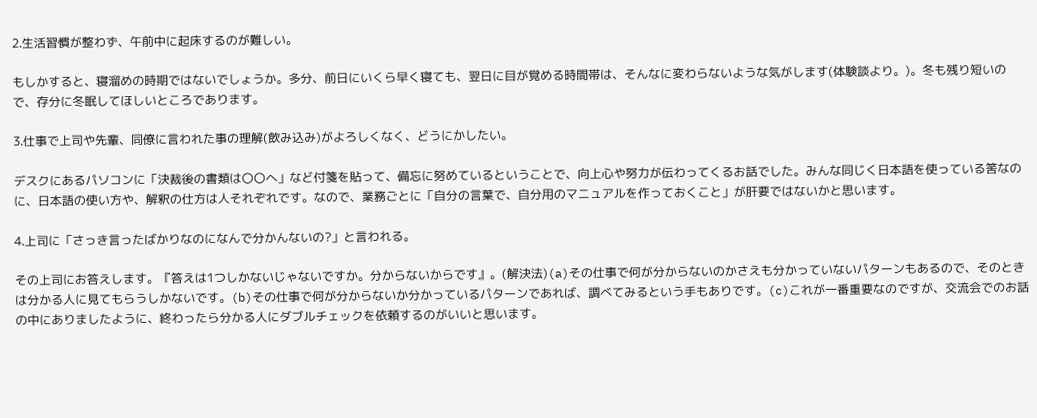2.生活習慣が整わず、午前中に起床するのが難しい。

もしかすると、寝溜めの時期ではないでしょうか。多分、前日にいくら早く寝ても、翌日に目が覚める時間帯は、そんなに変わらないような気がします(体験談より。)。冬も残り短いので、存分に冬眠してほしいところであります。

3.仕事で上司や先輩、同僚に言われた事の理解(飲み込み)がよろしくなく、どうにかしたい。

デスクにあるパソコンに「決裁後の書類は〇〇へ」など付箋を貼って、備忘に努めているということで、向上心や努力が伝わってくるお話でした。みんな同じく日本語を使っている筈なのに、日本語の使い方や、解釈の仕方は人それぞれです。なので、業務ごとに「自分の言葉で、自分用のマニュアルを作っておくこと」が肝要ではないかと思います。

4.上司に「さっき言ったばかりなのになんで分かんないの?」と言われる。

その上司にお答えします。『答えは1つしかないじゃないですか。分からないからです』。(解決法)(a)その仕事で何が分からないのかさえも分かっていないパターンもあるので、そのときは分かる人に見てもらうしかないです。(b)その仕事で何が分からないか分かっているパターンであれば、調べてみるという手もありです。(c)これが一番重要なのですが、交流会でのお話の中にありましたように、終わったら分かる人にダブルチェックを依頼するのがいいと思います。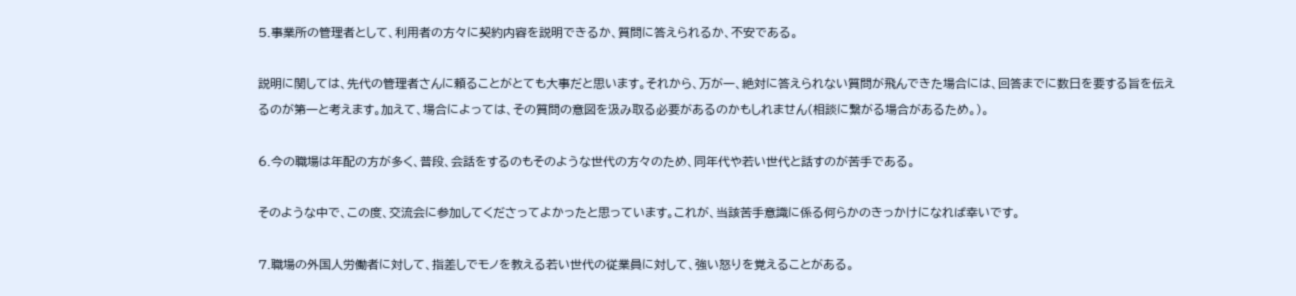5.事業所の管理者として、利用者の方々に契約内容を説明できるか、質問に答えられるか、不安である。

説明に関しては、先代の管理者さんに頼ることがとても大事だと思います。それから、万が一、絶対に答えられない質問が飛んできた場合には、回答までに数日を要する旨を伝えるのが第一と考えます。加えて、場合によっては、その質問の意図を汲み取る必要があるのかもしれません(相談に繋がる場合があるため。)。

6.今の職場は年配の方が多く、普段、会話をするのもそのような世代の方々のため、同年代や若い世代と話すのが苦手である。

そのような中で、この度、交流会に参加してくださってよかったと思っています。これが、当該苦手意識に係る何らかのきっかけになれば幸いです。

7.職場の外国人労働者に対して、指差しでモノを教える若い世代の従業員に対して、強い怒りを覚えることがある。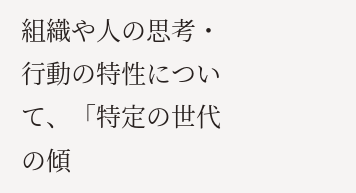組織や人の思考・行動の特性について、「特定の世代の傾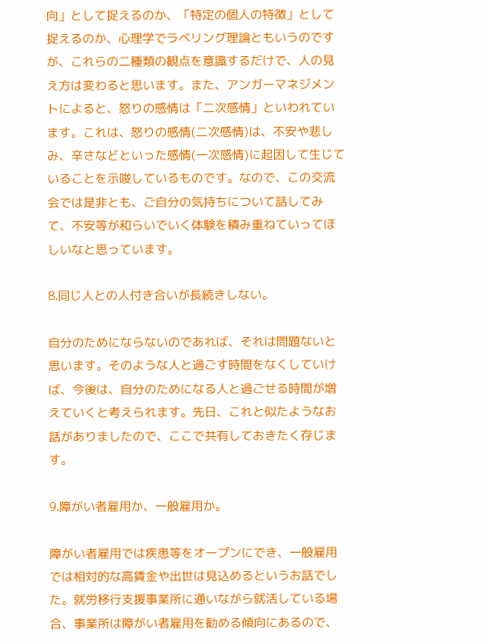向」として捉えるのか、「特定の個人の特徴」として捉えるのか、心理学でラベリング理論ともいうのですが、これらの二種類の観点を意識するだけで、人の見え方は変わると思います。また、アンガーマネジメントによると、怒りの感情は「二次感情」といわれています。これは、怒りの感情(二次感情)は、不安や悲しみ、辛さなどといった感情(一次感情)に起因して生じていることを示唆しているものです。なので、この交流会では是非とも、ご自分の気持ちについて話してみて、不安等が和らいでいく体験を積み重ねていってほしいなと思っています。

8.同じ人との人付き合いが長続きしない。

自分のためにならないのであれば、それは問題ないと思います。そのような人と過ごす時間をなくしていけば、今後は、自分のためになる人と過ごせる時間が増えていくと考えられます。先日、これと似たようなお話がありましたので、ここで共有しておきたく存じます。

9.障がい者雇用か、一般雇用か。

障がい者雇用では疾患等をオープンにでき、一般雇用では相対的な高賃金や出世は見込めるというお話でした。就労移行支援事業所に通いながら就活している場合、事業所は障がい者雇用を勧める傾向にあるので、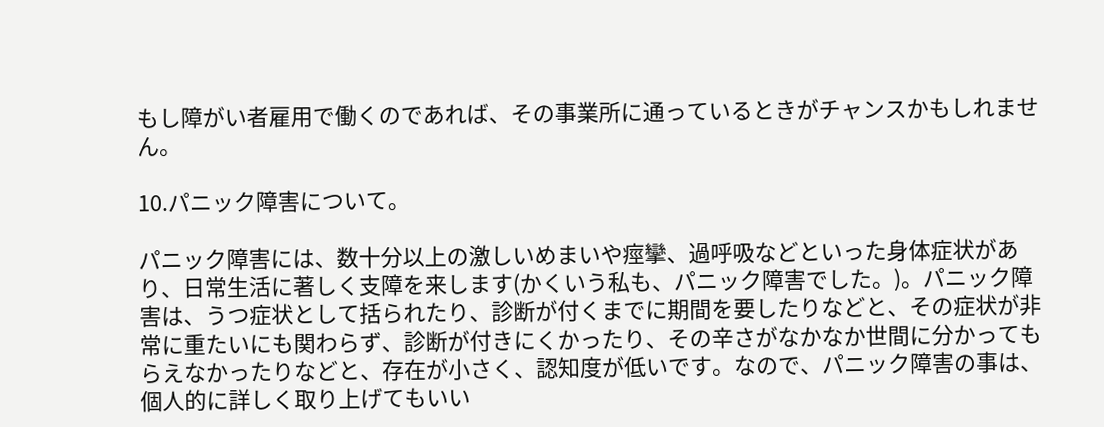もし障がい者雇用で働くのであれば、その事業所に通っているときがチャンスかもしれません。

10.パニック障害について。

パニック障害には、数十分以上の激しいめまいや痙攣、過呼吸などといった身体症状があり、日常生活に著しく支障を来します(かくいう私も、パニック障害でした。)。パニック障害は、うつ症状として括られたり、診断が付くまでに期間を要したりなどと、その症状が非常に重たいにも関わらず、診断が付きにくかったり、その辛さがなかなか世間に分かってもらえなかったりなどと、存在が小さく、認知度が低いです。なので、パニック障害の事は、個人的に詳しく取り上げてもいい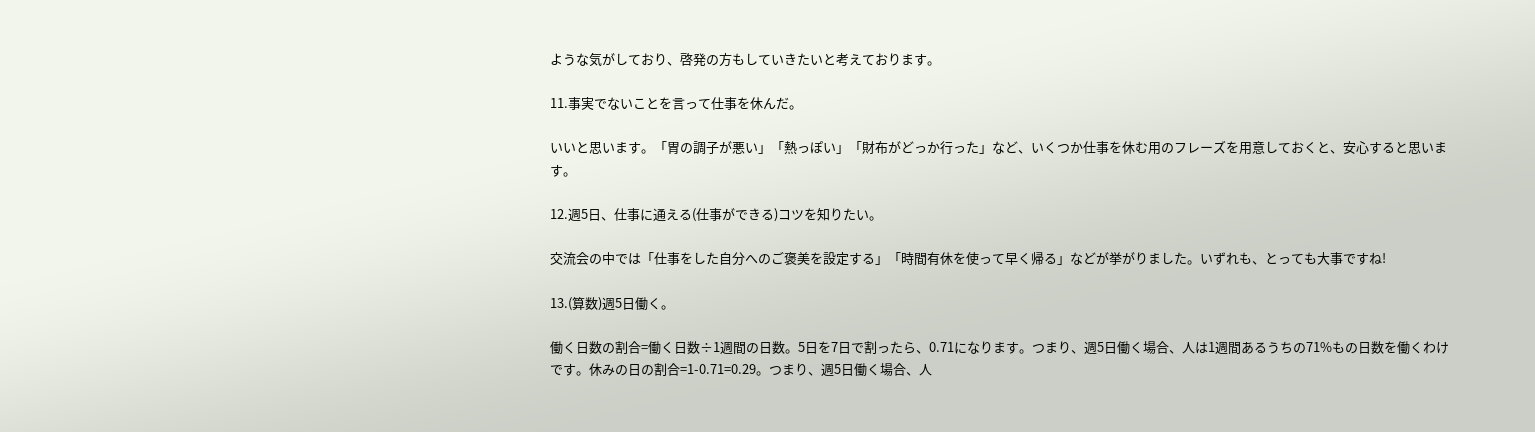ような気がしており、啓発の方もしていきたいと考えております。

11.事実でないことを言って仕事を休んだ。

いいと思います。「胃の調子が悪い」「熱っぽい」「財布がどっか行った」など、いくつか仕事を休む用のフレーズを用意しておくと、安心すると思います。

12.週5日、仕事に通える(仕事ができる)コツを知りたい。

交流会の中では「仕事をした自分へのご褒美を設定する」「時間有休を使って早く帰る」などが挙がりました。いずれも、とっても大事ですね!

13.(算数)週5日働く。

働く日数の割合=働く日数÷1週間の日数。5日を7日で割ったら、0.71になります。つまり、週5日働く場合、人は1週間あるうちの71%もの日数を働くわけです。休みの日の割合=1-0.71=0.29。つまり、週5日働く場合、人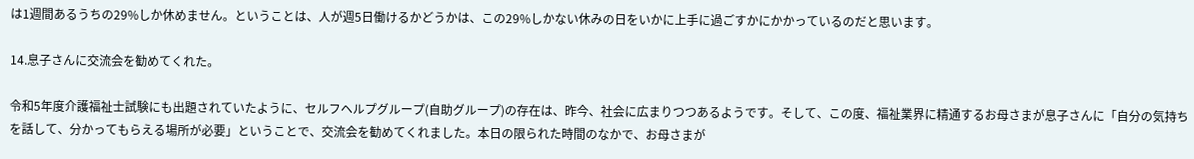は1週間あるうちの29%しか休めません。ということは、人が週5日働けるかどうかは、この29%しかない休みの日をいかに上手に過ごすかにかかっているのだと思います。

14.息子さんに交流会を勧めてくれた。

令和5年度介護福祉士試験にも出題されていたように、セルフヘルプグループ(自助グループ)の存在は、昨今、社会に広まりつつあるようです。そして、この度、福祉業界に精通するお母さまが息子さんに「自分の気持ちを話して、分かってもらえる場所が必要」ということで、交流会を勧めてくれました。本日の限られた時間のなかで、お母さまが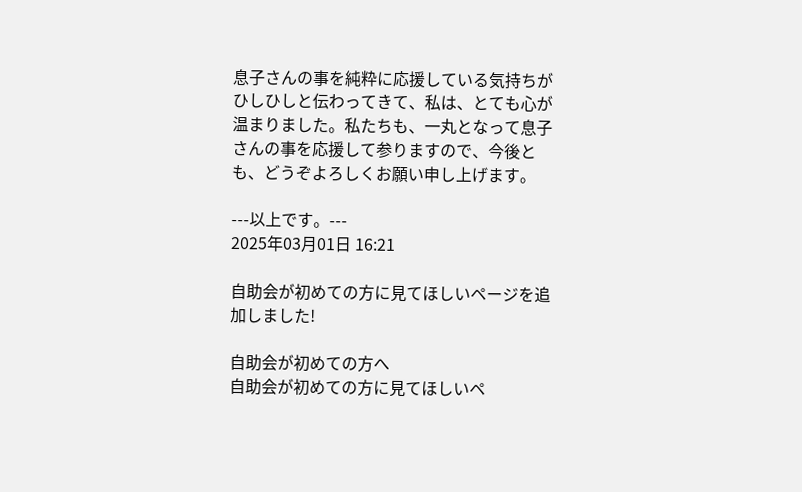息子さんの事を純粋に応援している気持ちがひしひしと伝わってきて、私は、とても心が温まりました。私たちも、一丸となって息子さんの事を応援して参りますので、今後とも、どうぞよろしくお願い申し上げます。

---以上です。---
2025年03月01日 16:21

自助会が初めての方に見てほしいページを追加しました!

自助会が初めての方へ
自助会が初めての方に見てほしいペ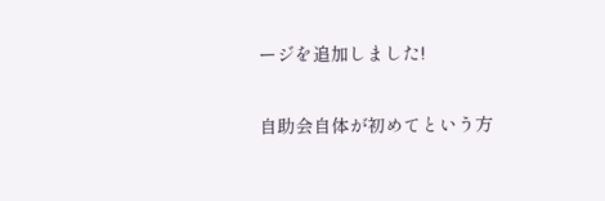ージを追加しました!

自助会自体が初めてという方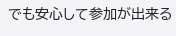でも安心して参加が出来る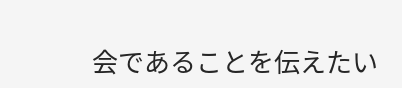会であることを伝えたい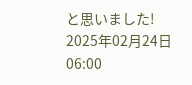と思いました!
2025年02月24日 06:00